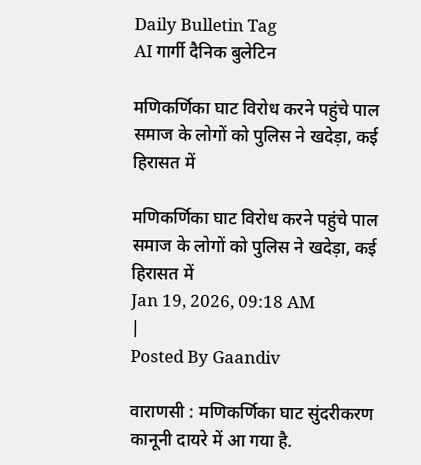Daily Bulletin Tag
AI गार्गी दैनिक बुलेटिन

मणिकर्णिका घाट विरोध करने पहुंचे पाल समाज के लोगों को पुलिस ने खदेड़ा, कई हिरासत में

मणिकर्णिका घाट विरोध करने पहुंचे पाल समाज के लोगों को पुलिस ने खदेड़ा, कई हिरासत में
Jan 19, 2026, 09:18 AM
|
Posted By Gaandiv

वाराणसी : मणिकर्णिका घाट सुंदरीकरण कानूनी दायरे में आ गया है.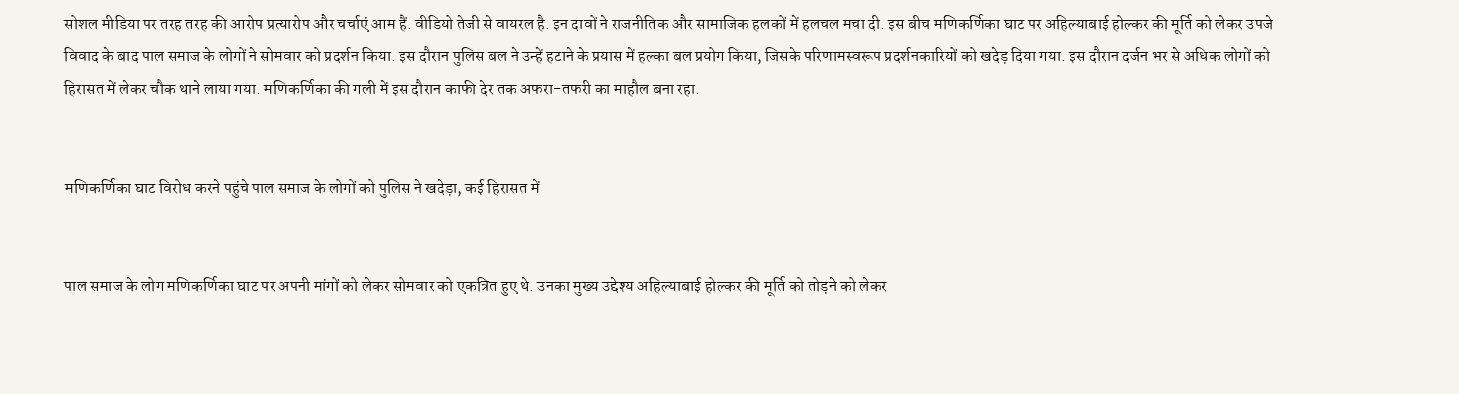सोशल मीडिया पर तरह तरह की आरोप प्रत्‍यारोप और चर्चाएं आम हैं. वीडियो तेजी से वायरल है. इन दावों ने राजनीतिक और सामाजिक हलकों में हलचल मचा दी. इस बीच मणिकर्णिका घाट पर अहिल्याबाई होल्कर की मूर्ति को लेकर उपजे व‍िवाद के बाद पाल समाज के लोगों ने सोमवार को प्रदर्शन किया. इस दौरान पुलिस बल ने उन्हें हटाने के प्रयास में हल्‍का बल प्रयोग किया, जिसके परिणामस्वरूप प्रदर्शनकारियों को खदेड़ दिया गया. इस दौरान दर्जन भर से अधिक लोगों को हिरासत में लेकर चौक थाने लाया गया. मणिकर्णिका की गली में इस दौरान काफी देर तक अफरा-तफरी का माहौल बना रहा.


मणिकर्णिका घाट विरोध करने पहुंचे पाल समाज के लोगों को पुलिस ने खदेड़ा, कई हिरासत में


पाल समाज के लोग मणिकर्णिका घाट पर अपनी मांगों को लेकर सोमवार को एकत्रित हुए थे. उनका मुख्य उद्देश्य अहिल्याबाई होल्कर की मूर्ति को तोड़ने को लेकर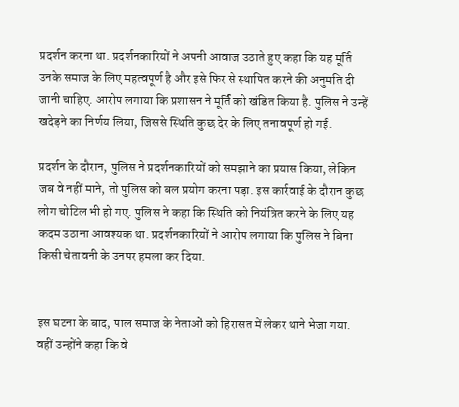प्रदर्शन करना था. प्रदर्शनकारियों ने अपनी आवाज उठाते हुए कहा कि यह मूर्ति उनके समाज के लिए महत्वपूर्ण है और इसे फ‍िर से स्थापित करने की अनुमति दी जानी चाहिए. आरोप लगाया क‍ि प्रशासन ने मूर्त‍ि को खंड‍ित क‍िया है. पुलिस ने उन्हें खदेड़ने का निर्णय लिया, जिससे स्थिति कुछ देर के ल‍िए तनावपूर्ण हो गई.

प्रदर्शन के दौरान, पुलिस ने प्रदर्शनकारियों को समझाने का प्रयास किया, लेकिन जब वे नहीं माने, तो पुल‍िस को बल प्रयोग करना पड़ा. इस कार्रवाई के दौरान कुछ लोग चोट‍िल भी हो गए. पुलिस ने कहा कि स्थिति को नियंत्रित करने के लिए यह कदम उठाना आवश्यक था. प्रदर्शनकारियों ने आरोप लगाया कि पुलिस ने बिना किसी चेतावनी के उनपर हमला कर द‍िया.


इस घटना के बाद, पाल समाज के नेताओं को ह‍िरासत में लेकर थाने भेजा गया. वहीं उन्‍होंने कहा कि वे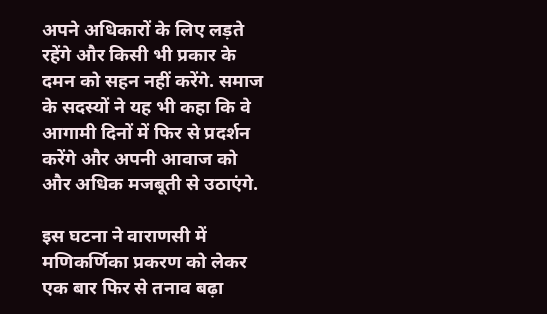अपने अधिकारों के लिए लड़ते रहेंगे और किसी भी प्रकार के दमन को सहन नहीं करेंगे. समाज के सदस्यों ने यह भी कहा कि वे आगामी दिनों में फिर से प्रदर्शन करेंगे और अपनी आवाज को और अधिक मजबूती से उठाएंगे.

इस घटना ने वाराणसी में मण‍िकर्ण‍िका प्रकरण को लेकर एक बार फ‍िर से तनाव बढ़ा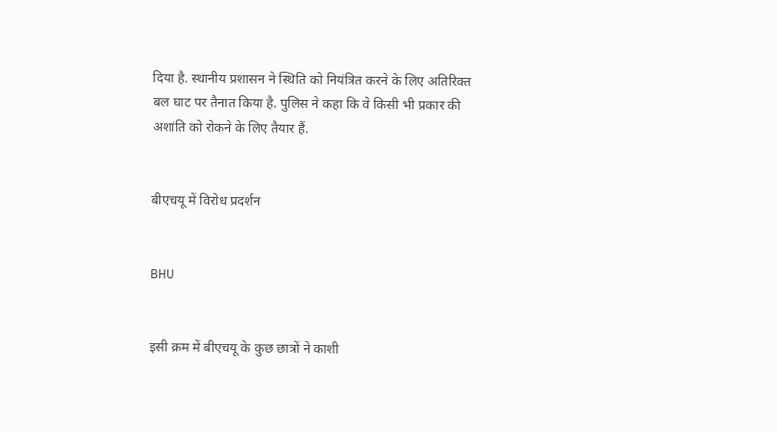दिया है. स्थानीय प्रशासन ने स्थिति को नियंत्रित करने के लिए अतिरिक्त बल घाट पर तैनात किया है. पुलिस ने कहा कि वे किसी भी प्रकार की अशांति को रोकने के लिए तैयार हैं.


बीएचयू में विरोध प्रदर्शन


BHU


इसी क्रम में बीएचयू के कुछ छात्रों ने काशी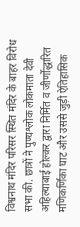विश्वनाथ मंदिर परिसर स्थित मंदिर के बाहर विरोध सभा की. छात्रों ने पुण्यश्लोक लोकमाता देवी अहिल्याबाई होल्कर द्वारा निर्मित व जीर्णोद्धारित मणिकर्णिका घाट और उससे जुड़ी ऐतिहासिक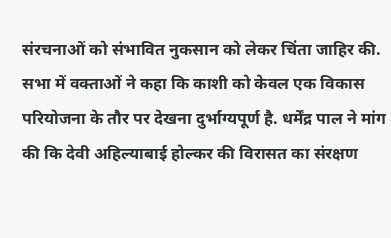संरचनाओं को संभावित नुकसान को लेकर चिंता जाहिर की. सभा में वक्ताओं ने कहा कि काशी को केवल एक विकास परियोजना के तौर पर देखना दुर्भाग्यपूर्ण है. धर्मेंद्र पाल ने मांग की कि देवी अहिल्याबाई होल्कर की विरासत का संरक्षण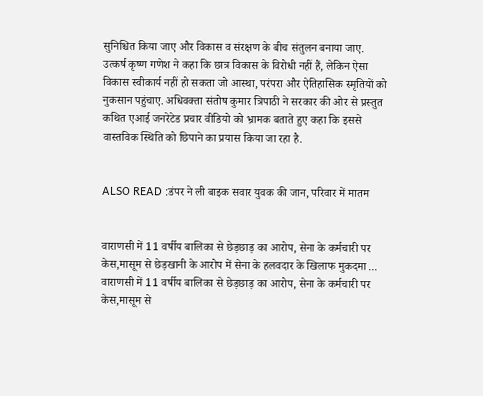सुनिश्चित किया जाए और विकास व संरक्षण के बीच संतुलन बनाया जाए. उत्कर्ष कृष्ण गणेश ने कहा कि छात्र विकास के विरोधी नहीं हैं, लेकिन ऐसा विकास स्वीकार्य नहीं हो सकता जो आस्था, परंपरा और ऐतिहासिक स्मृतियों को नुकसान पहुंचाए. अधिवक्ता संतोष कुमार त्रिपाठी ने सरकार की ओर से प्रस्तुत कथित एआई जनरेटेड प्रचार वीडियो को भ्रामक बताते हुए कहा कि इससे वास्तविक स्थिति को छिपाने का प्रयास किया जा रहा है.


ALSO READ :डंपर ने ली बाइक सवार युवक की जान, परिवार में मातम


वाराणसी में 11 वर्षीय बालिका से छेड़छाड़ का आरोप, सेना के कर्मचारी पर केस,मासूम से छेड़खानी के आरोप में सेना के हलवदार के खिलाफ मुकदमा ...
वाराणसी में 11 वर्षीय बालिका से छेड़छाड़ का आरोप, सेना के कर्मचारी पर केस,मासूम से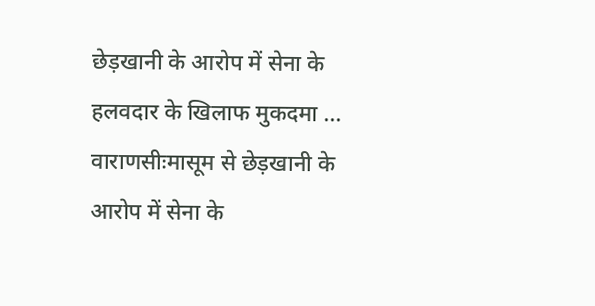छेड़खानी के आरोप में सेना के हलवदार के खिलाफ मुकदमा ...
वाराणसीःमासूम से छेड़खानी के आरोप में सेना के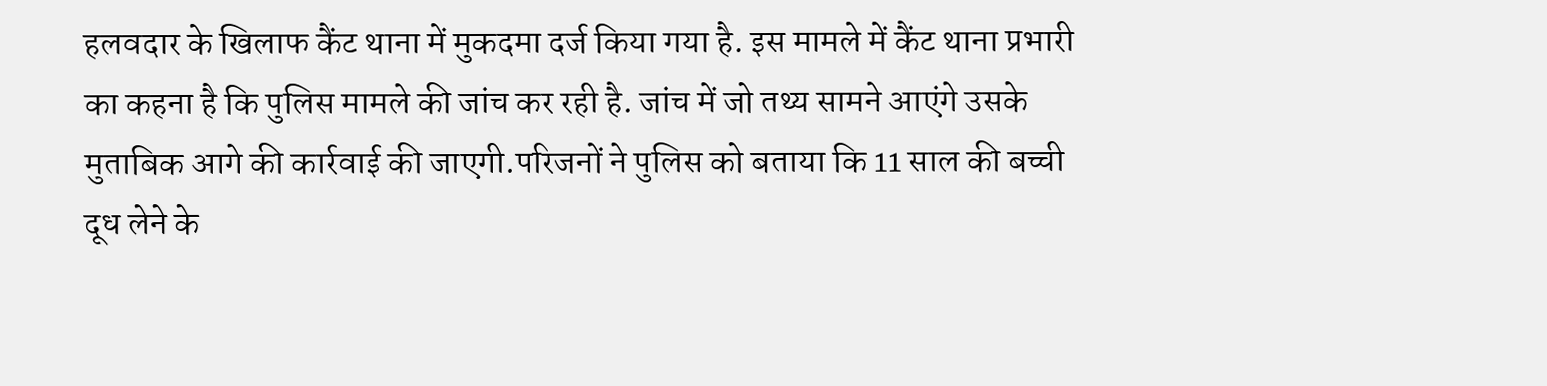हलवदार के खिलाफ कैंट थाना में मुकदमा दर्ज किया गया है. इस मामले में कैंट थाना प्रभारी का कहना है कि पुलिस मामले की जांच कर रही है. जांच में जो तथ्य सामने आएंगे उसके मुताबिक आगे की कार्रवाई की जाएगी.परिजनों ने पुलिस को बताया कि 11 साल की बच्ची दूध लेने के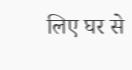लिए घर से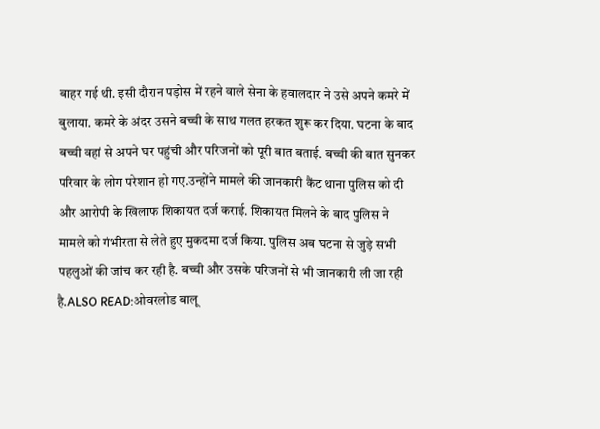बाहर गई थी. इसी दौरान पड़ोस में रहने वाले सेना के हवालदार ने उसे अपने कमरे में बुलाया. कमरे के अंदर उसने बच्ची के साथ गलत हरकत शुरू कर दिया. घटना के बाद बच्ची वहां से अपने घर पहुंची और परिजनों को पूरी बात बताई. बच्ची की बात सुनकर परिवार के लोग परेशान हो गए.उन्होंने मामले की जानकारी कैंट थाना पुलिस को दी और आरोपी के खिलाफ शिकायत दर्ज कराई. शिकायत मिलने के बाद पुलिस ने मामले को गंभीरता से लेते हुए मुकदमा दर्ज किया. पुलिस अब घटना से जुड़े सभी पहलुओं की जांच कर रही है. बच्ची और उसके परिजनों से भी जानकारी ली जा रही है.ALSO READ:ओवरलोड बालू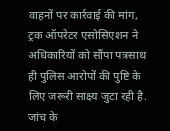वाहनों पर कार्रवाई की मांग, ट्रक ऑपरेटर एसोसिएशन ने अधिकारियों को सौंपा पत्रसाथ ही पुलिस आरोपों की पुष्टि के लिए जरूरी साक्ष्य जुटा रही है. जांच के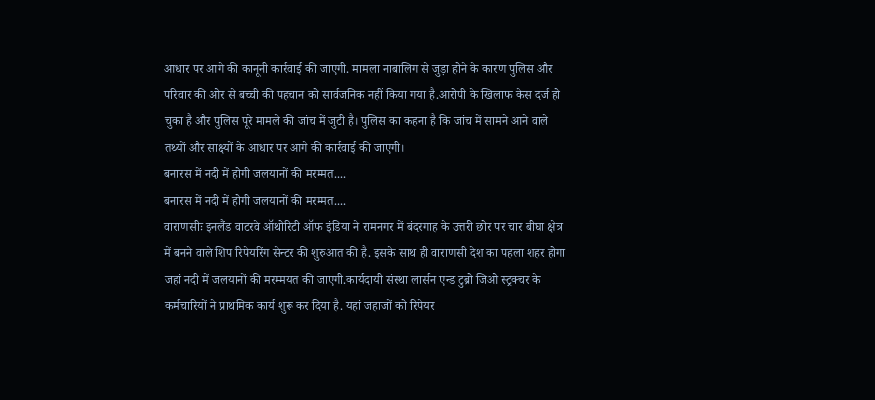आधार पर आगे की कानूनी कार्रवाई की जाएगी. मामला नाबालिग से जुड़ा होने के कारण पुलिस और परिवार की ओर से बच्ची की पहचान को सार्वजनिक नहीं किया गया है.आरोपी के खिलाफ केस दर्ज हो चुका है और पुलिस पूरे मामले की जांच में जुटी है। पुलिस का कहना है कि जांच में सामने आने वाले तथ्यों और साक्ष्यों के आधार पर आगे की कार्रवाई की जाएगी।
बनारस में नदी में होगी जलयानों की मरम्मत....
बनारस में नदी में होगी जलयानों की मरम्मत....
वाराणसीः इनलैंड वाटरवे ऑथोरिटी ऑफ इंडिया ने रामनगर में बंदरगाह के उत्तरी छोर पर चार बीघा क्षेत्र में बनने वाले शिप रिपेयरिंग सेन्टर की शुरुआत की है. इसके साथ ही वाराणसी देश का पहला शहर होगा जहां नदी में जलयानों की मरम्मयत की जाएगी.कार्यदायी संस्था लार्सन एन्ड टुब्रो जिओ स्ट्रक्चर के कर्मचारियों ने प्राथमिक कार्य शुरू कर दिया है. यहां जहाजों को रिपेयर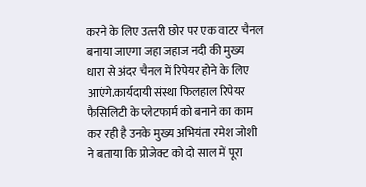करने के लिए उत्त्तरी छोर पर एक वाटर चैनल बनाया जाएगा जहा जहाज नदी की मुख्य धारा से अंदर चैनल में रिपेयर होने के लिए आएंगे.कार्यदायी संस्था फिलहाल रिपेयर फैसिलिटी के प्लेटफार्म को बनाने का काम कर रही है उनके मुख्य अभियंता रमेश जोशी ने बताया कि प्रोजेक्ट को दो साल में पूरा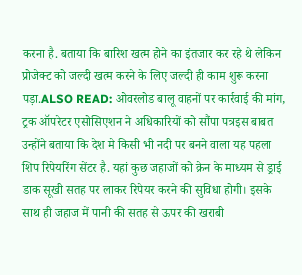करना है. बताया कि बारिश खत्म होने का इंतजार कर रहे थे लेकिन प्रोजेक्ट को जल्दी खत्म करने के लिए जल्दी ही काम शुरू करना पड़ा.ALSO READ: ओवरलोड बालू वाहनों पर कार्रवाई की मांग, ट्रक ऑपरेटर एसोसिएशन ने अधिकारियों को सौंपा पत्रइस बाबत उन्होंने बताया कि देश मे किसी भी नदी पर बनने वाला यह पहला शिप रिपेयरिंग सेंटर है. यहां कुछ जहाजों को क्रेन के माध्यम से ड्राई डाक सूखी सतह पर लाकर रिपेयर करने की सुविधा होगी। इसके साथ ही जहाज में पानी की सतह से ऊपर की खराबी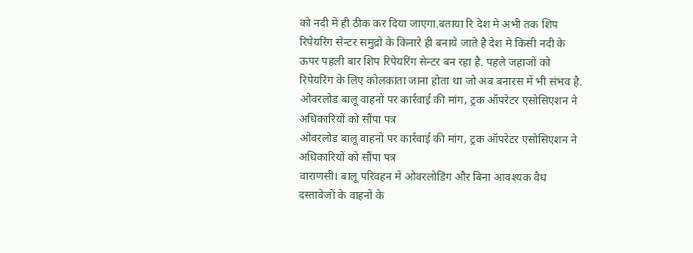को नदी में ही ठीक कर दिया जाएगा.बताया रि देश मे अभी तक शिप रिपेयरिंग सेन्टर समुद्रों के किनारे ही बनाये जाते है देश मे किसी नदी के ऊपर पहली बार शिप रिपेयरिंग सेन्टर बन रहा है. पहले जहाजों को रिपेयरिंग के लिए कोलकाता जाना होता था जो अब बनारस में भी संभव है.
ओवरलोड बालू वाहनों पर कार्रवाई की मांग, ट्रक ऑपरेटर एसोसिएशन ने अधिकारियों को सौंपा पत्र
ओवरलोड बालू वाहनों पर कार्रवाई की मांग, ट्रक ऑपरेटर एसोसिएशन ने अधिकारियों को सौंपा पत्र
वाराणसी। बालू परिवहन में ओवरलोडिंग और बिना आवश्यक वैध दस्तावेजों के वाहनों के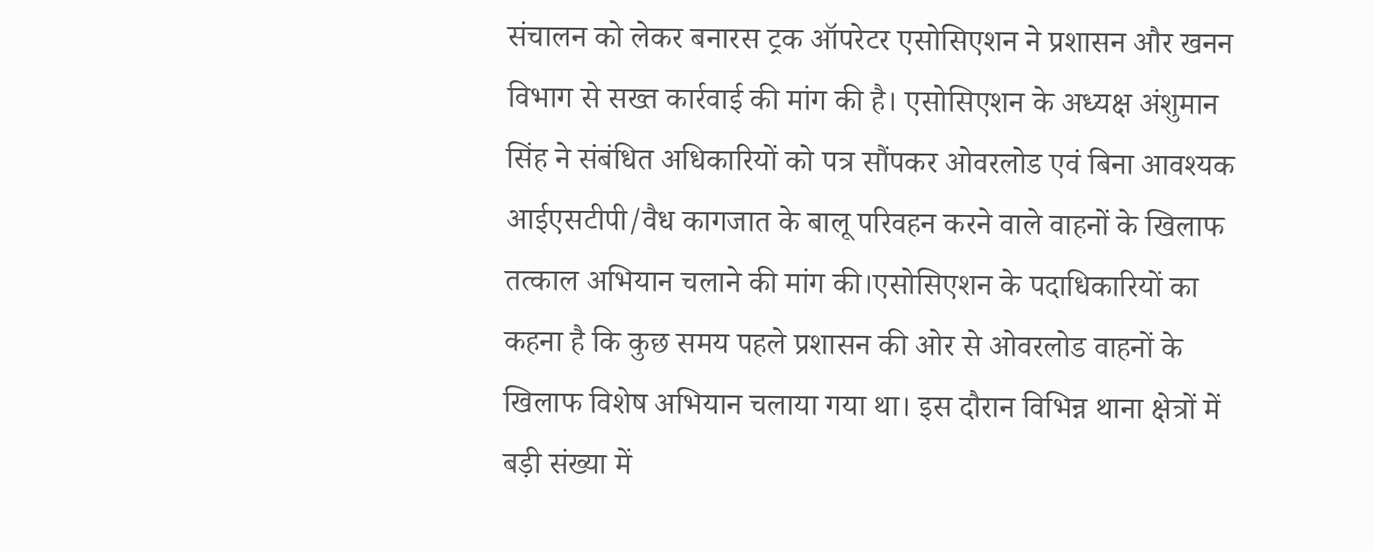संचालन को लेकर बनारस ट्रक ऑपरेटर एसोसिएशन ने प्रशासन और खनन विभाग से सख्त कार्रवाई की मांग की है। एसोसिएशन के अध्यक्ष अंशुमान सिंह ने संबंधित अधिकारियों को पत्र सौंपकर ओवरलोड एवं बिना आवश्यक आईएसटीपी/वैध कागजात के बालू परिवहन करने वाले वाहनों के खिलाफ तत्काल अभियान चलाने की मांग की।एसोसिएशन के पदाधिकारियों का कहना है कि कुछ समय पहले प्रशासन की ओर से ओवरलोड वाहनों के खिलाफ विशेष अभियान चलाया गया था। इस दौरान विभिन्न थाना क्षेत्रों में बड़ी संख्या में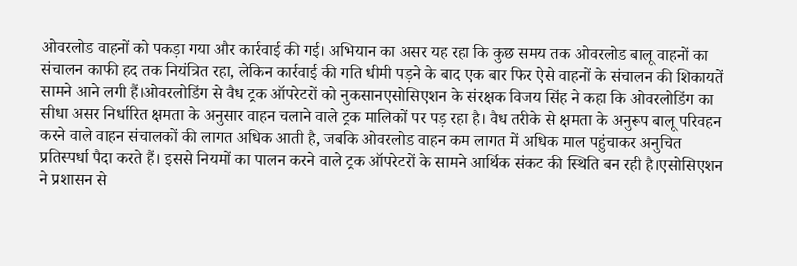ओवरलोड वाहनों को पकड़ा गया और कार्रवाई की गई। अभियान का असर यह रहा कि कुछ समय तक ओवरलोड बालू वाहनों का संचालन काफी हद तक नियंत्रित रहा, लेकिन कार्रवाई की गति धीमी पड़ने के बाद एक बार फिर ऐसे वाहनों के संचालन की शिकायतें सामने आने लगी हैं।ओवरलोडिंग से वैध ट्रक ऑपरेटरों को नुकसानएसोसिएशन के संरक्षक विजय सिंह ने कहा कि ओवरलोडिंग का सीधा असर निर्धारित क्षमता के अनुसार वाहन चलाने वाले ट्रक मालिकों पर पड़ रहा है। वैध तरीके से क्षमता के अनुरूप बालू परिवहन करने वाले वाहन संचालकों की लागत अधिक आती है, जबकि ओवरलोड वाहन कम लागत में अधिक माल पहुंचाकर अनुचित प्रतिस्पर्धा पैदा करते हैं। इससे नियमों का पालन करने वाले ट्रक ऑपरेटरों के सामने आर्थिक संकट की स्थिति बन रही है।एसोसिएशन ने प्रशासन से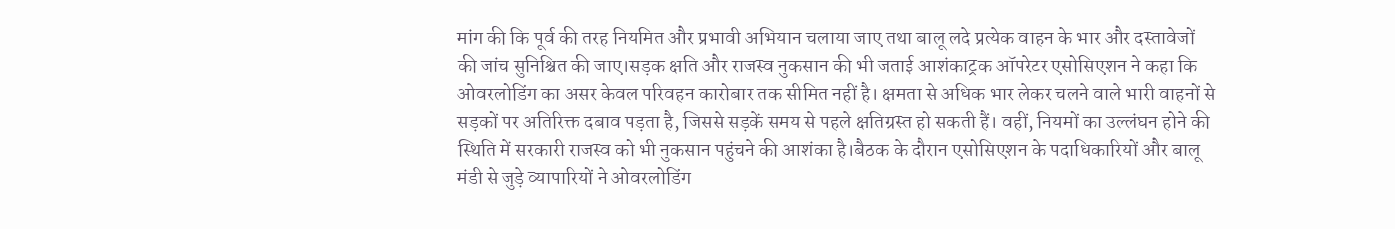मांग की कि पूर्व की तरह नियमित और प्रभावी अभियान चलाया जाए तथा बालू लदे प्रत्येक वाहन के भार और दस्तावेजों की जांच सुनिश्चित की जाए।सड़क क्षति और राजस्व नुकसान की भी जताई आशंकाट्रक ऑपरेटर एसोसिएशन ने कहा कि ओवरलोडिंग का असर केवल परिवहन कारोबार तक सीमित नहीं है। क्षमता से अधिक भार लेकर चलने वाले भारी वाहनों से सड़कों पर अतिरिक्त दबाव पड़ता है, जिससे सड़कें समय से पहले क्षतिग्रस्त हो सकती हैं। वहीं, नियमों का उल्लंघन होने की स्थिति में सरकारी राजस्व को भी नुकसान पहुंचने की आशंका है।बैठक के दौरान एसोसिएशन के पदाधिकारियों और बालू मंडी से जुड़े व्यापारियों ने ओवरलोडिंग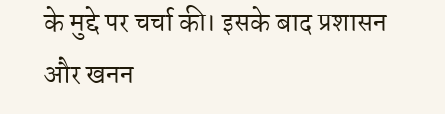के मुद्दे पर चर्चा की। इसके बाद प्रशासन और खनन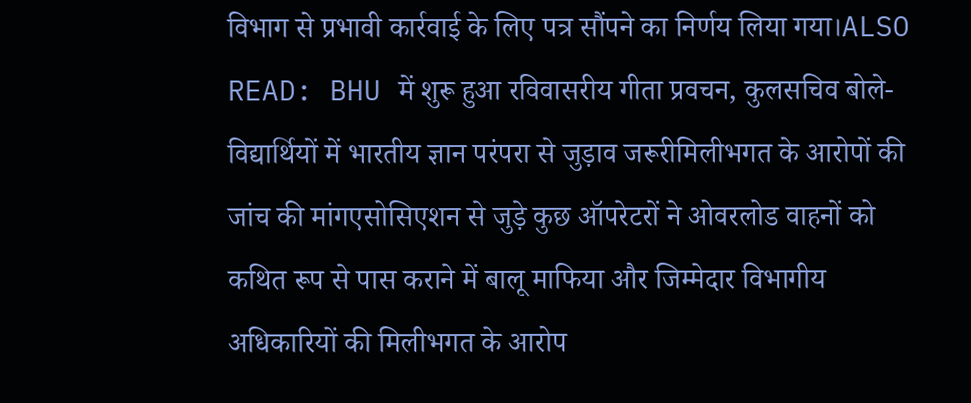विभाग से प्रभावी कार्रवाई के लिए पत्र सौंपने का निर्णय लिया गया।ALSO READ: BHU में शुरू हुआ रविवासरीय गीता प्रवचन, कुलसचिव बोले- विद्यार्थियों में भारतीय ज्ञान परंपरा से जुड़ाव जरूरीमिलीभगत के आरोपों की जांच की मांगएसोसिएशन से जुड़े कुछ ऑपरेटरों ने ओवरलोड वाहनों को कथित रूप से पास कराने में बालू माफिया और जिम्मेदार विभागीय अधिकारियों की मिलीभगत के आरोप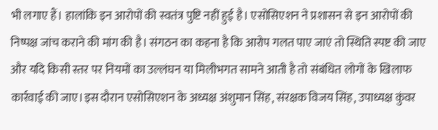भी लगाए हैं। हालांकि इन आरोपों की स्वतंत्र पुष्टि नहीं हुई है। एसोसिएशन ने प्रशासन से इन आरोपों की निष्पक्ष जांच कराने की मांग की है। संगठन का कहना है कि आरोप गलत पाए जाएं तो स्थिति स्पष्ट की जाए और यदि किसी स्तर पर नियमों का उल्लंघन या मिलीभगत सामने आती है तो संबंधित लोगों के खिलाफ कार्रवाई की जाए।इस दौरान एसोसिएशन के अध्यक्ष अंशुमान सिंह, संरक्षक विजय सिंह, उपाध्यक्ष कुंवर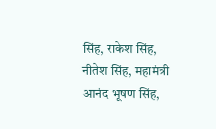सिंह, राकेश सिंह, नीतेश सिंह, महामंत्री आनंद भूषण सिंह,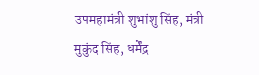उपमहामंत्री शुभांशु सिंह, मंत्री मुकुंद सिंह, धर्मेंद्र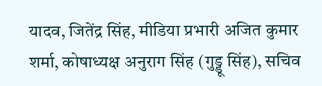यादव, जितेंद्र सिंह, मीडिया प्रभारी अजित कुमार शर्मा, कोषाध्यक्ष अनुराग सिंह (गुड्डू सिंह), सचिव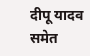दीपू यादव समेत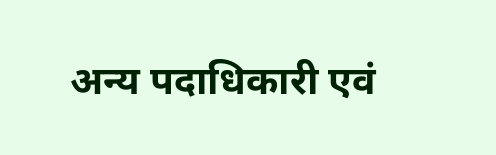अन्य पदाधिकारी एवं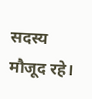सदस्य मौजूद रहे।